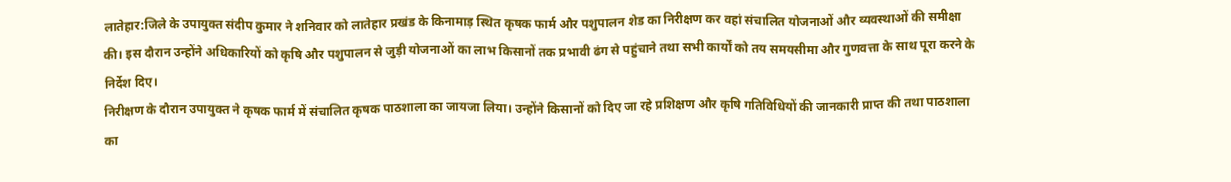लातेहार:जिले के उपायुक्त संदीप कुमार ने शनिवार को लातेहार प्रखंड के किनामाड़ स्थित कृषक फार्म और पशुपालन शेड का निरीक्षण कर वहां संचालित योजनाओं और व्यवस्थाओं की समीक्षा की। इस दौरान उन्होंने अधिकारियों को कृषि और पशुपालन से जुड़ी योजनाओं का लाभ किसानों तक प्रभावी ढंग से पहुंचाने तथा सभी कार्यों को तय समयसीमा और गुणवत्ता के साथ पूरा करने के निर्देश दिए।
निरीक्षण के दौरान उपायुक्त ने कृषक फार्म में संचालित कृषक पाठशाला का जायजा लिया। उन्होंने किसानों को दिए जा रहे प्रशिक्षण और कृषि गतिविधियों की जानकारी प्राप्त की तथा पाठशाला का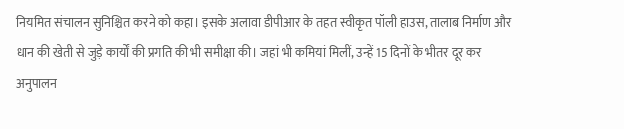नियमित संचालन सुनिश्चित करने को कहा। इसके अलावा डीपीआर के तहत स्वीकृत पॉली हाउस, तालाब निर्माण और धान की खेती से जुड़े कार्यों की प्रगति की भी समीक्षा की। जहां भी कमियां मिलीं, उन्हें 15 दिनों के भीतर दूर कर अनुपालन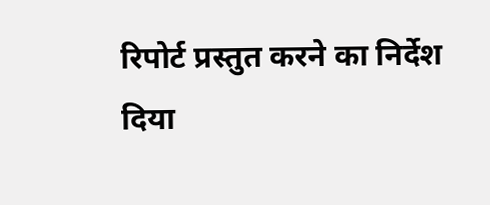रिपोर्ट प्रस्तुत करने का निर्देश दिया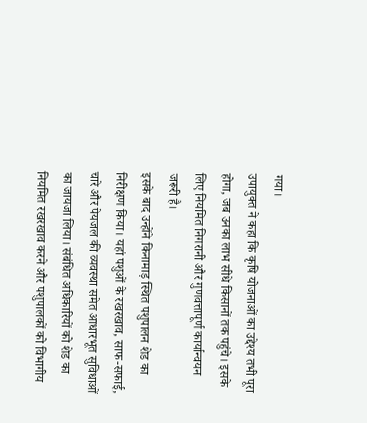गया।
उपायुक्त ने कहा कि कृषि योजनाओं का उद्देश्य तभी पूरा होगा, जब उनका लाभ सीधे किसानों तक पहुंचे। इसके लिए नियमित निगरानी और गुणवत्तापूर्ण कार्यान्वयन जरूरी है।
इसके बाद उन्होंने किनामाड़ स्थित पशुपालन शेड का निरीक्षण किया। यहां पशुओं के रखरखाव, साफ-सफाई, चारे और पेयजल की व्यवस्था समेत आधारभूत सुविधाओं का जायजा लिया। संबंधित अधिकारियों को शेड का नियमित रखरखाव करने और पशुपालकों को विभागीय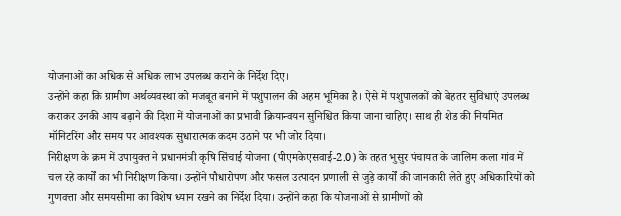योजनाओं का अधिक से अधिक लाभ उपलब्ध कराने के निर्देश दिए।
उन्होंने कहा कि ग्रामीण अर्थव्यवस्था को मजबूत बनाने में पशुपालन की अहम भूमिका है। ऐसे में पशुपालकों को बेहतर सुविधाएं उपलब्ध कराकर उनकी आय बढ़ाने की दिशा में योजनाओं का प्रभावी क्रियान्वयन सुनिश्चित किया जाना चाहिए। साथ ही शेड की नियमित मॉनिटरिंग और समय पर आवश्यक सुधारात्मक कदम उठाने पर भी जोर दिया।
निरीक्षण के क्रम में उपायुक्त ने प्रधानमंत्री कृषि सिंचाई योजना (पीएमकेएसवाई-2.0) के तहत भुसुर पंचायत के जालिम कला गांव में चल रहे कार्यों का भी निरीक्षण किया। उन्होंने पौधारोपण और फसल उत्पादन प्रणाली से जुड़े कार्यों की जानकारी लेते हुए अधिकारियों को गुणवत्ता और समयसीमा का विशेष ध्यान रखने का निर्देश दिया। उन्होंने कहा कि योजनाओं से ग्रामीणों को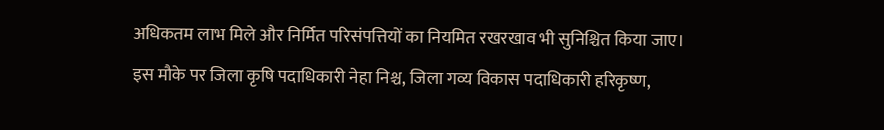अधिकतम लाभ मिले और निर्मित परिसंपत्तियों का नियमित रखरखाव भी सुनिश्चित किया जाए।
इस मौके पर जिला कृषि पदाधिकारी नेहा निश्च, जिला गव्य विकास पदाधिकारी हरिकृष्ण,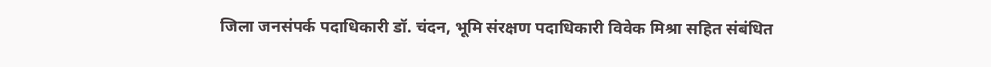जिला जनसंपर्क पदाधिकारी डॉ. चंदन, भूमि संरक्षण पदाधिकारी विवेक मिश्रा सहित संबंधित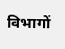विभागों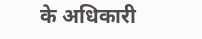के अधिकारी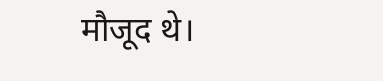मौजूद थे।